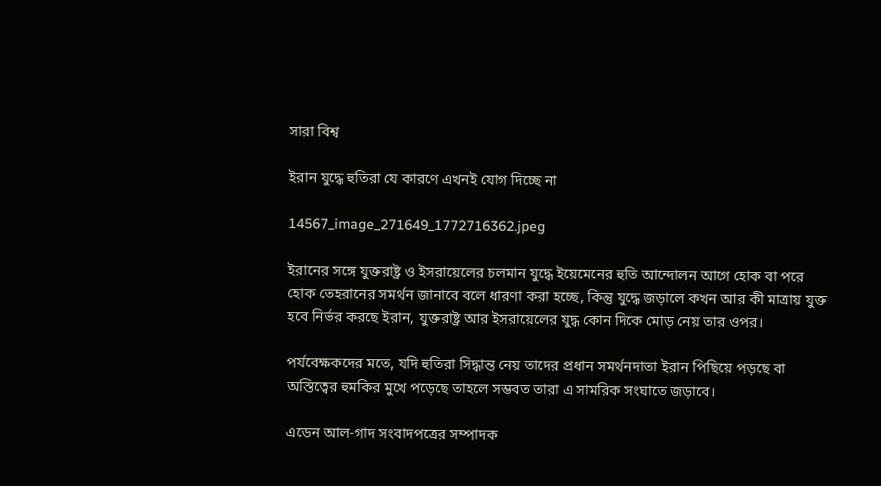সারা বিশ্ব

ইরান যুদ্ধে হুতিরা যে কারণে এখনই যোগ দিচ্ছে না

14567_image_271649_1772716362.jpeg

ইরানের সঙ্গে যুক্তরাষ্ট্র ও ইসরায়েলের চলমান যুদ্ধে ইয়েমেনের হুতি আন্দোলন আগে হোক বা পরে হোক তেহরানের সমর্থন জানাবে বলে ধারণা করা হচ্ছে, কিন্তু যুদ্ধে জড়ালে কখন আর কী মাত্রায় যুক্ত হবে নির্ভর করছে ইরান, যুক্তরাষ্ট্র আর ইসরায়েলের যুদ্ধ কোন দিকে মোড় নেয় তার ওপর।

পর্যবেক্ষকদের মতে, যদি হুতিরা সিদ্ধান্ত নেয় তাদের প্রধান সমর্থনদাতা ইরান পিছিয়ে পড়ছে বা অস্তিত্বের হুমকির মুখে পড়েছে তাহলে সম্ভবত তারা এ সামরিক সংঘাতে জড়াবে।

এডেন আল-গাদ সংবাদপত্রের সম্পাদক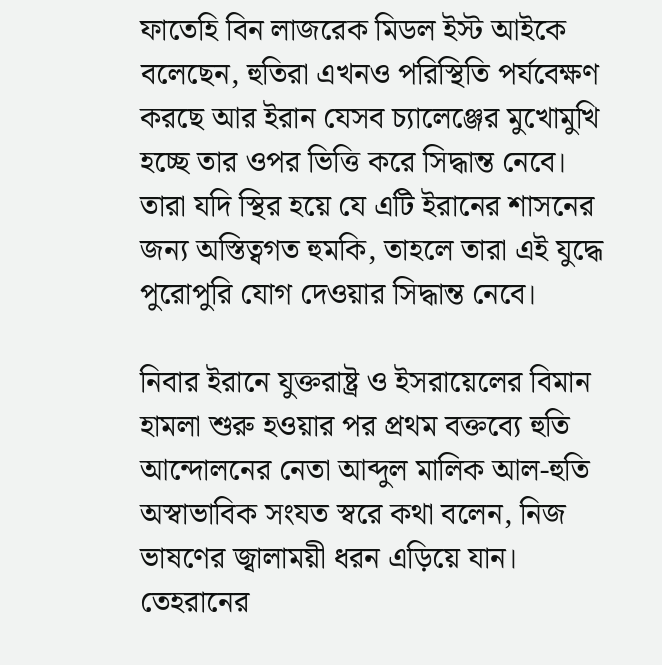ফাতেহি বিন লাজরেক মিডল ইস্ট আইকে বলেছেন, হুতিরা এখনও পরিস্থিতি পর্যবেক্ষণ করছে আর ইরান যেসব চ্যালেঞ্জের মুখোমুখি হচ্ছে তার ওপর ভিত্তি করে সিদ্ধান্ত নেবে। তারা যদি স্থির হয়ে যে এটি ইরানের শাসনের জন্য অস্তিত্বগত হুমকি, তাহলে তারা এই যুদ্ধে পুরোপুরি যোগ দেওয়ার সিদ্ধান্ত নেবে।

নিবার ইরানে যুক্তরাষ্ট্র ও ইসরায়েলের বিমান হামলা শুরু হওয়ার পর প্রথম বক্তব্যে হুতি আন্দোলনের নেতা আব্দুল মালিক আল-হুতি অস্বাভাবিক সংযত স্বরে কথা বলেন, নিজ ভাষণের জ্বালাময়ী ধরন এড়িয়ে যান। তেহরানের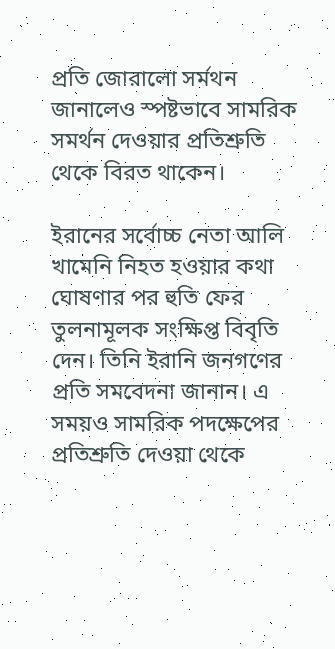প্রতি জোরালো সর্মথন জানালেও স্পষ্টভাবে সামরিক সমর্থন দেওয়ার প্রতিশ্রুতি থেকে বিরত থাকেন।

ইরানের সর্বোচ্চ নেতা আলি খামেনি নিহত হওয়ার কথা ঘোষণার পর হুতি ফের তুলনামূলক সংক্ষিপ্ত বিবৃতি দেন। তিনি ইরানি জনগণের প্রতি সমবেদনা জানান। এ সময়ও সামরিক পদক্ষেপের প্রতিশ্রুতি দেওয়া থেকে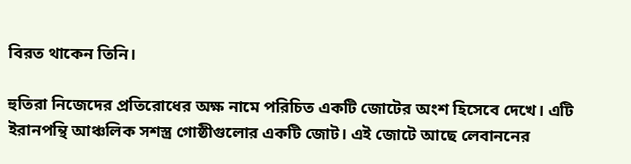বিরত থাকেন তিনি।

হুতিরা নিজেদের প্রতিরোধের অক্ষ নামে পরিচিত একটি জোটের অংশ হিসেবে দেখে। এটি ইরানপন্থি আঞ্চলিক সশস্ত্র গোষ্ঠীগুলোর একটি জোট। এই জোটে আছে লেবাননের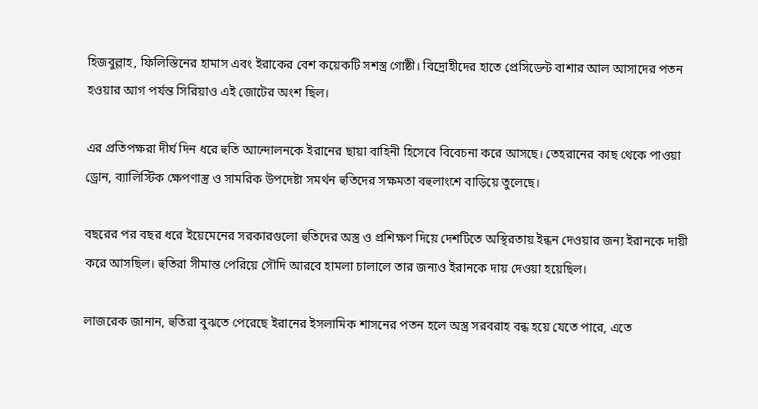হিজবুল্লাহ, ফিলিস্তিনের হামাস এবং ইরাকের বেশ কয়েকটি সশস্ত্র গোষ্ঠী। বিদ্রোহীদের হাতে প্রেসিডেন্ট বাশার আল আসাদের পতন হওয়ার আগ পর্যন্ত সিরিয়াও এই জোটের অংশ ছিল।

এর প্রতিপক্ষরা দীর্ঘ দিন ধরে হুতি আন্দোলনকে ইরানের ছায়া বাহিনী হিসেবে বিবেচনা করে আসছে। তেহরানের কাছ থেকে পাওয়া ড্রোন, ব্যালিস্টিক ক্ষেপণাস্ত্র ও সামরিক উপদেষ্টা সমর্থন হুতিদের সক্ষমতা বহুলাংশে বাড়িয়ে তুলেছে।

বছরের পর বছর ধরে ইয়েমেনের সরকারগুলো হুতিদের অস্ত্র ও প্রশিক্ষণ দিয়ে দেশটিতে অস্থিরতায় ইন্ধন দেওয়ার জন্য ইরানকে দায়ী করে আসছিল। হুতিরা সীমান্ত পেরিয়ে সৌদি আরবে হামলা চালালে তার জন্যও ইরানকে দায় দেওয়া হয়েছিল।

লাজরেক জানান, হুতিরা বুঝতে পেরেছে ইরানের ইসলামিক শাসনের পতন হলে অস্ত্র সরবরাহ বন্ধ হয়ে যেতে পারে, এতে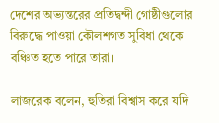দেশের অভ্যন্তরের প্রতিদ্বন্দী গোষ্ঠীগুলোর বিরুদ্ধে পাওয়া কৌলশগত সুবিধা থেকে বঞ্চিত হতে পারে তারা।

লাজরেক বলেন, হুতিরা বিশ্বাস করে যদি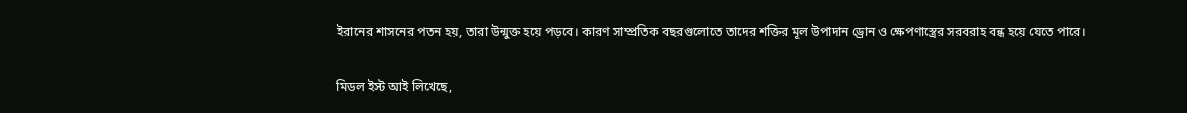ইরানের শাসনের পতন হয়, তারা উন্মুক্ত হয়ে পড়বে। কারণ সাম্প্রতিক বছরগুলোতে তাদের শক্তির মূল উপাদান ড্রোন ও ক্ষেপণাস্ত্রের সরবরাহ বন্ধ হয়ে যেতে পারে।

মিডল ইস্ট আই লিখেছে,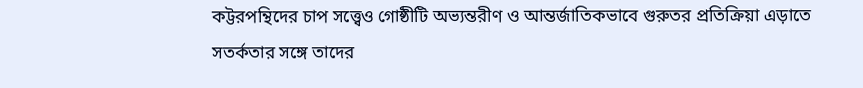কট্টরপন্থিদের চাপ সত্ত্বেও গোষ্ঠীটি অভ্যন্তরীণ ও আন্তর্জাতিকভাবে গুরুতর প্রতিক্রিয়া এড়াতে সতর্কতার সঙ্গে তাদের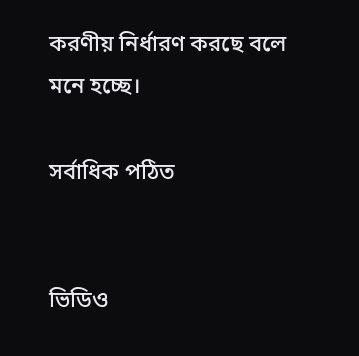করণীয় নির্ধারণ করছে বলে মনে হচ্ছে।

সর্বাধিক পঠিত


ভিডিও